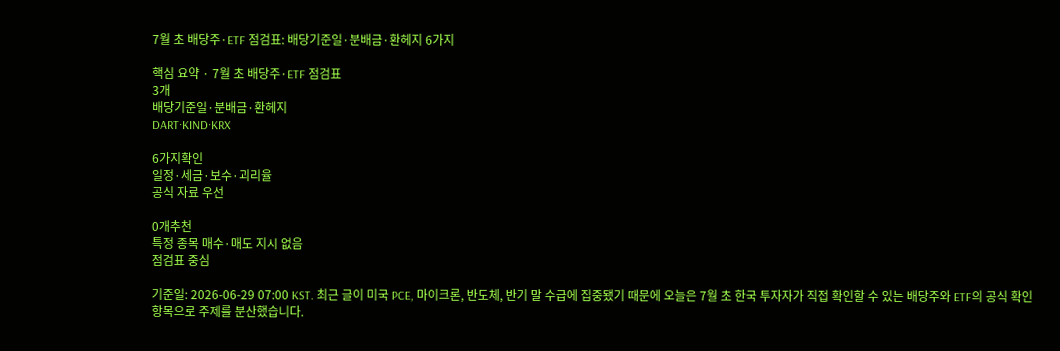7월 초 배당주·ETF 점검표: 배당기준일·분배금·환헤지 6가지

핵심 요약 · 7월 초 배당주·ETF 점검표
3개
배당기준일·분배금·환헤지
DART·KIND·KRX

6가지확인
일정·세금·보수·괴리율
공식 자료 우선

0개추천
특정 종목 매수·매도 지시 없음
점검표 중심

기준일: 2026-06-29 07:00 KST. 최근 글이 미국 PCE, 마이크론, 반도체, 반기 말 수급에 집중됐기 때문에 오늘은 7월 초 한국 투자자가 직접 확인할 수 있는 배당주와 ETF의 공식 확인 항목으로 주제를 분산했습니다.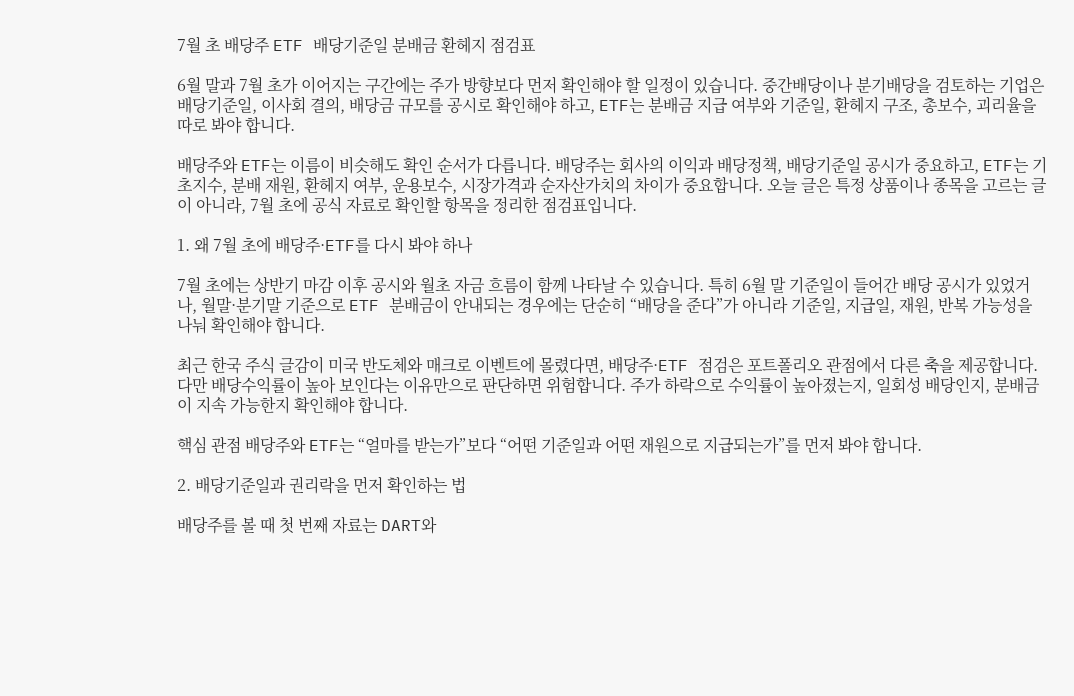7월 초 배당주 ETF 배당기준일 분배금 환헤지 점검표

6월 말과 7월 초가 이어지는 구간에는 주가 방향보다 먼저 확인해야 할 일정이 있습니다. 중간배당이나 분기배당을 검토하는 기업은 배당기준일, 이사회 결의, 배당금 규모를 공시로 확인해야 하고, ETF는 분배금 지급 여부와 기준일, 환헤지 구조, 총보수, 괴리율을 따로 봐야 합니다.

배당주와 ETF는 이름이 비슷해도 확인 순서가 다릅니다. 배당주는 회사의 이익과 배당정책, 배당기준일 공시가 중요하고, ETF는 기초지수, 분배 재원, 환헤지 여부, 운용보수, 시장가격과 순자산가치의 차이가 중요합니다. 오늘 글은 특정 상품이나 종목을 고르는 글이 아니라, 7월 초에 공식 자료로 확인할 항목을 정리한 점검표입니다.

1. 왜 7월 초에 배당주·ETF를 다시 봐야 하나

7월 초에는 상반기 마감 이후 공시와 월초 자금 흐름이 함께 나타날 수 있습니다. 특히 6월 말 기준일이 들어간 배당 공시가 있었거나, 월말·분기말 기준으로 ETF 분배금이 안내되는 경우에는 단순히 “배당을 준다”가 아니라 기준일, 지급일, 재원, 반복 가능성을 나눠 확인해야 합니다.

최근 한국 주식 글감이 미국 반도체와 매크로 이벤트에 몰렸다면, 배당주·ETF 점검은 포트폴리오 관점에서 다른 축을 제공합니다. 다만 배당수익률이 높아 보인다는 이유만으로 판단하면 위험합니다. 주가 하락으로 수익률이 높아졌는지, 일회성 배당인지, 분배금이 지속 가능한지 확인해야 합니다.

핵심 관점 배당주와 ETF는 “얼마를 받는가”보다 “어떤 기준일과 어떤 재원으로 지급되는가”를 먼저 봐야 합니다.

2. 배당기준일과 권리락을 먼저 확인하는 법

배당주를 볼 때 첫 번째 자료는 DART와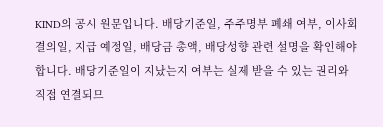KIND의 공시 원문입니다. 배당기준일, 주주명부 폐쇄 여부, 이사회 결의일, 지급 예정일, 배당금 총액, 배당성향 관련 설명을 확인해야 합니다. 배당기준일이 지났는지 여부는 실제 받을 수 있는 권리와 직접 연결되므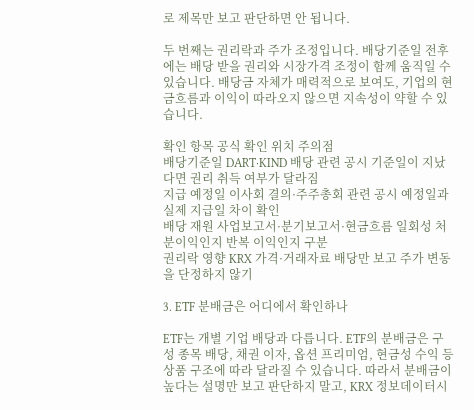로 제목만 보고 판단하면 안 됩니다.

두 번째는 권리락과 주가 조정입니다. 배당기준일 전후에는 배당 받을 권리와 시장가격 조정이 함께 움직일 수 있습니다. 배당금 자체가 매력적으로 보여도, 기업의 현금흐름과 이익이 따라오지 않으면 지속성이 약할 수 있습니다.

확인 항목 공식 확인 위치 주의점
배당기준일 DART·KIND 배당 관련 공시 기준일이 지났다면 권리 취득 여부가 달라짐
지급 예정일 이사회 결의·주주총회 관련 공시 예정일과 실제 지급일 차이 확인
배당 재원 사업보고서·분기보고서·현금흐름 일회성 처분이익인지 반복 이익인지 구분
권리락 영향 KRX 가격·거래자료 배당만 보고 주가 변동을 단정하지 않기

3. ETF 분배금은 어디에서 확인하나

ETF는 개별 기업 배당과 다릅니다. ETF의 분배금은 구성 종목 배당, 채권 이자, 옵션 프리미엄, 현금성 수익 등 상품 구조에 따라 달라질 수 있습니다. 따라서 분배금이 높다는 설명만 보고 판단하지 말고, KRX 정보데이터시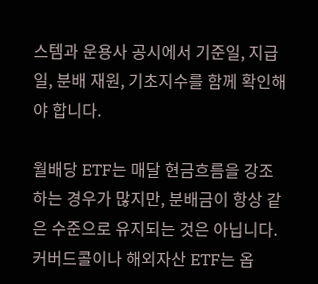스템과 운용사 공시에서 기준일, 지급일, 분배 재원, 기초지수를 함께 확인해야 합니다.

월배당 ETF는 매달 현금흐름을 강조하는 경우가 많지만, 분배금이 항상 같은 수준으로 유지되는 것은 아닙니다. 커버드콜이나 해외자산 ETF는 옵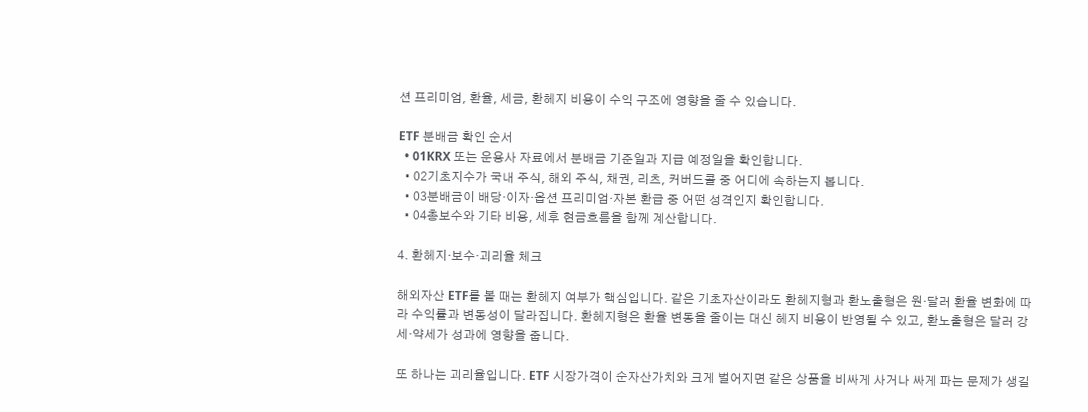션 프리미엄, 환율, 세금, 환헤지 비용이 수익 구조에 영향을 줄 수 있습니다.

ETF 분배금 확인 순서
  • 01KRX 또는 운용사 자료에서 분배금 기준일과 지급 예정일을 확인합니다.
  • 02기초지수가 국내 주식, 해외 주식, 채권, 리츠, 커버드콜 중 어디에 속하는지 봅니다.
  • 03분배금이 배당·이자·옵션 프리미엄·자본 환급 중 어떤 성격인지 확인합니다.
  • 04총보수와 기타 비용, 세후 현금흐름을 함께 계산합니다.

4. 환헤지·보수·괴리율 체크

해외자산 ETF를 볼 때는 환헤지 여부가 핵심입니다. 같은 기초자산이라도 환헤지형과 환노출형은 원·달러 환율 변화에 따라 수익률과 변동성이 달라집니다. 환헤지형은 환율 변동을 줄이는 대신 헤지 비용이 반영될 수 있고, 환노출형은 달러 강세·약세가 성과에 영향을 줍니다.

또 하나는 괴리율입니다. ETF 시장가격이 순자산가치와 크게 벌어지면 같은 상품을 비싸게 사거나 싸게 파는 문제가 생길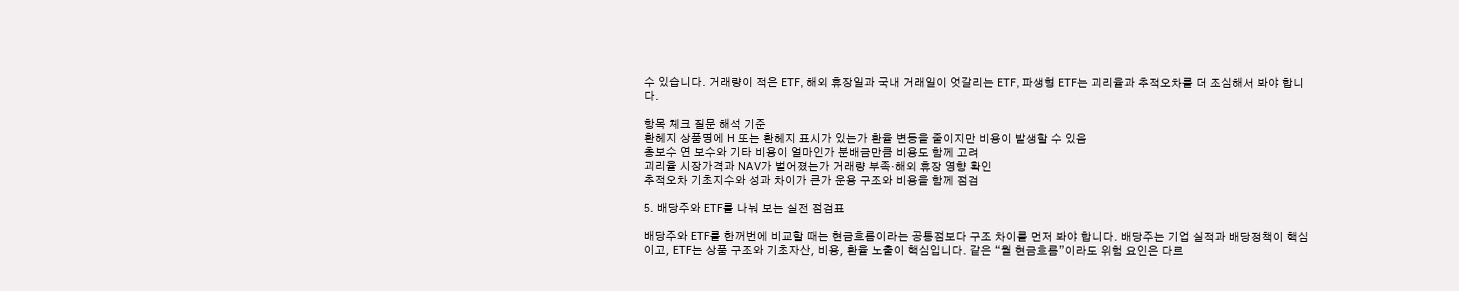수 있습니다. 거래량이 적은 ETF, 해외 휴장일과 국내 거래일이 엇갈리는 ETF, 파생형 ETF는 괴리율과 추적오차를 더 조심해서 봐야 합니다.

항목 체크 질문 해석 기준
환헤지 상품명에 H 또는 환헤지 표시가 있는가 환율 변동을 줄이지만 비용이 발생할 수 있음
총보수 연 보수와 기타 비용이 얼마인가 분배금만큼 비용도 함께 고려
괴리율 시장가격과 NAV가 벌어졌는가 거래량 부족·해외 휴장 영향 확인
추적오차 기초지수와 성과 차이가 큰가 운용 구조와 비용을 함께 점검

5. 배당주와 ETF를 나눠 보는 실전 점검표

배당주와 ETF를 한꺼번에 비교할 때는 현금흐름이라는 공통점보다 구조 차이를 먼저 봐야 합니다. 배당주는 기업 실적과 배당정책이 핵심이고, ETF는 상품 구조와 기초자산, 비용, 환율 노출이 핵심입니다. 같은 “월 현금흐름”이라도 위험 요인은 다르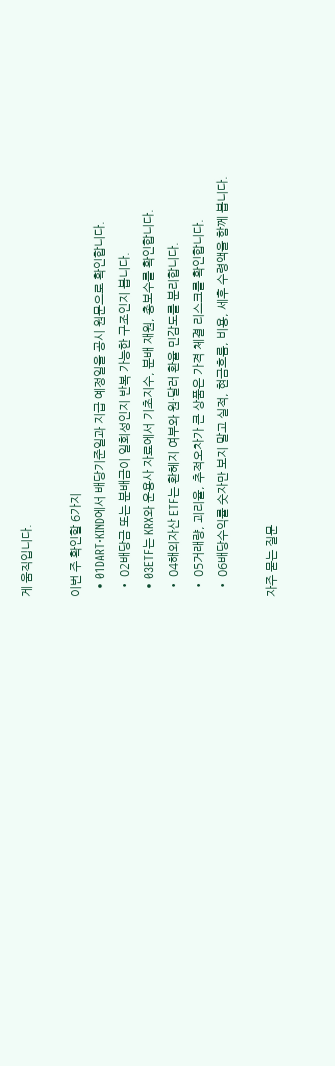게 움직입니다.

이번 주 확인할 6가지
  • 01DART·KIND에서 배당기준일과 지급 예정일을 공시 원문으로 확인합니다.
  • 02배당금 또는 분배금이 일회성인지 반복 가능한 구조인지 봅니다.
  • 03ETF는 KRX와 운용사 자료에서 기초지수, 분배 재원, 총보수를 확인합니다.
  • 04해외자산 ETF는 환헤지 여부와 원·달러 환율 민감도를 분리합니다.
  • 05거래량, 괴리율, 추적오차가 큰 상품은 가격 체결 리스크를 확인합니다.
  • 06배당수익률 숫자만 보지 말고 실적, 현금흐름, 비용, 세후 수령액을 함께 봅니다.

자주 묻는 질문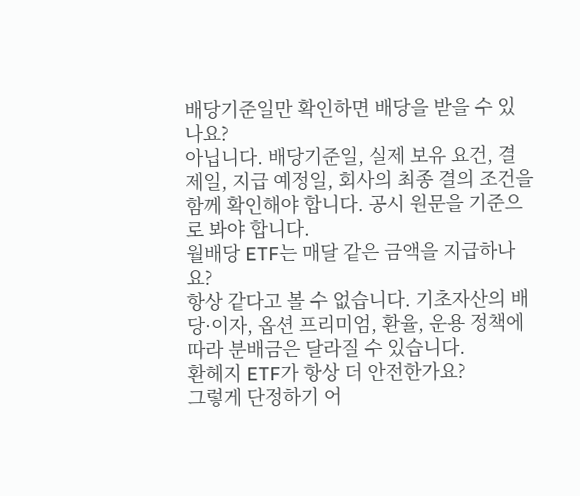배당기준일만 확인하면 배당을 받을 수 있나요?
아닙니다. 배당기준일, 실제 보유 요건, 결제일, 지급 예정일, 회사의 최종 결의 조건을 함께 확인해야 합니다. 공시 원문을 기준으로 봐야 합니다.
월배당 ETF는 매달 같은 금액을 지급하나요?
항상 같다고 볼 수 없습니다. 기초자산의 배당·이자, 옵션 프리미엄, 환율, 운용 정책에 따라 분배금은 달라질 수 있습니다.
환헤지 ETF가 항상 더 안전한가요?
그렇게 단정하기 어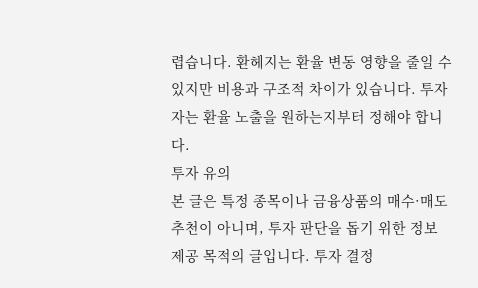렵습니다. 환헤지는 환율 변동 영향을 줄일 수 있지만 비용과 구조적 차이가 있습니다. 투자자는 환율 노출을 원하는지부터 정해야 합니다.
투자 유의
본 글은 특정 종목이나 금융상품의 매수·매도 추천이 아니며, 투자 판단을 돕기 위한 정보 제공 목적의 글입니다. 투자 결정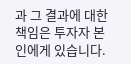과 그 결과에 대한 책임은 투자자 본인에게 있습니다.